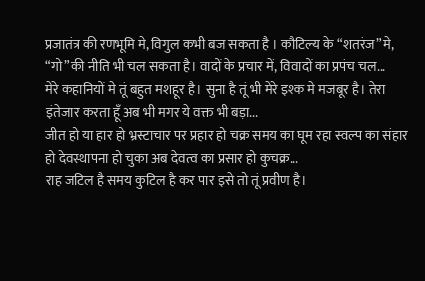प्रजातंत्र की रणभूमि मे, विगुल कभी बज सकता है । कौटिल्य के “शतरंज”मे, “गो”की नीति भी चल सकता है। वादों के प्रचार में, विवादों का प्रपंच चल...
मेरे कहानियों मे तूं बहुत मशहूर है। सुना है तूं भी मेरे इश्क मे मजबूर है। तेरा इंतेजार करता हूँ अब भी मगर ये वक्त भी बड़ा...
जीत हो या हार हो भ्रस्टाचार पर प्रहार हो चक्र समय का घूम रहा स्वल्प का संहार हो देवस्थापना हो चुका अब देवत्व का प्रसार हो कुचक्र...
राह जटिल है समय कुटिल है कर पार इसे तो तूं प्रवीण है।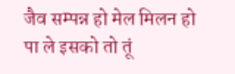जैव सम्पन्न हो मेल मिलन हो पा ले इसको तो तूं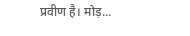प्रवीण है। मोड़...